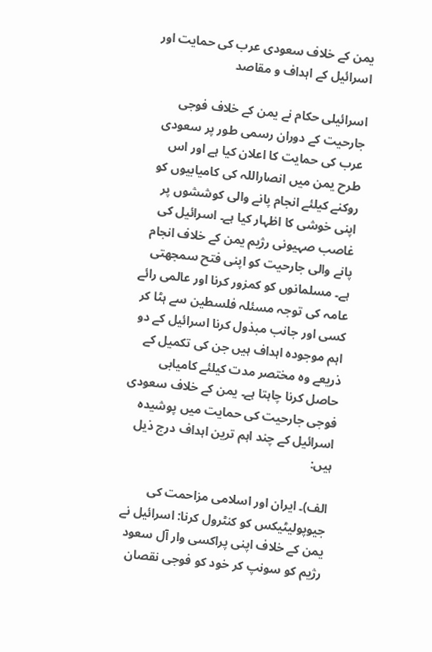یمن کے خلاف سعودی عرب کی حمایت اور اسرائیل کے اہداف و مقاصد

اسرائیلی حکام نے یمن کے خلاف فوجی جارحیت کے دوران رسمی طور پر سعودی عرب کی حمایت کا اعلان کیا ہے اور اس طرح یمن میں انصاراللہ کی کامیابیوں کو روکنے کیلئے انجام پانے والی کوششوں پر اپنی خوشی کا اظہار کیا ہے۔ اسرائیل کی غاصب صہیونی رژیم یمن کے خلاف انجام پانے والی جارحیت کو اپنی فتح سمجھتی ہے۔ مسلمانوں کو کمزور کرنا اور عالمی رائے عامہ کی توجہ مسئلہ فلسطین سے ہٹا کر کسی اور جانب مبذول کرنا اسرائیل کے دو اہم موجودہ اہداف ہیں جن کی تکمیل کے ذریعے وہ مختصر مدت کیلئے کامیابی حاصل کرنا چاہتا ہے۔ یمن کے خلاف سعودی فوجی جارحیت کی حمایت میں پوشیدہ اسرائیل کے چند اہم ترین اہداف درج ذیل ہیں:

الف)۔ ایران اور اسلامی مزاحمت کی جیوپولیٹیکس کو کنٹرول کرنا: اسرائیل نے یمن کے خلاف اپنی پراکسی وار آل سعود رژیم کو سونپ کر خود کو فوجی نقصان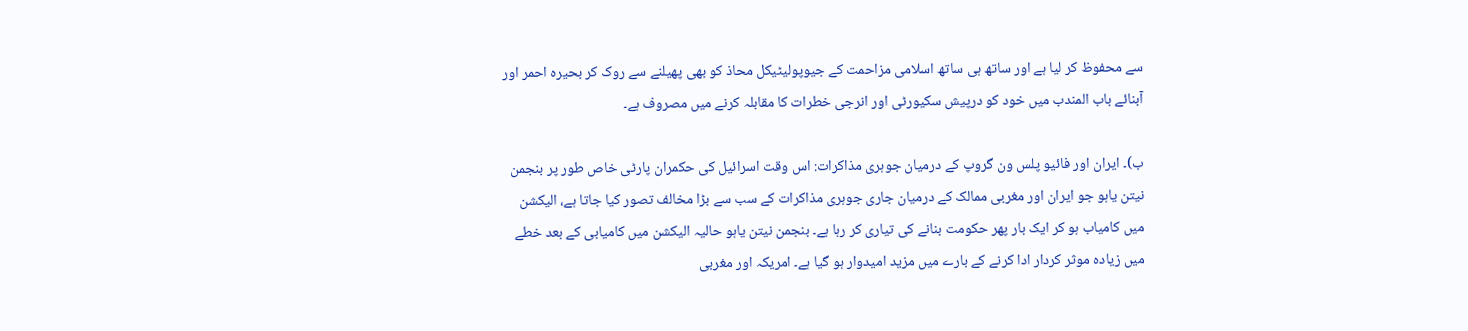سے محفوظ کر لیا ہے اور ساتھ ہی ساتھ اسلامی مزاحمت کے جیوپولیٹیکل محاذ کو بھی پھیلنے سے روک کر بحیرہ احمر اور آبنائے باب المندب میں خود کو درپیش سکیورٹی اور انرجی خطرات کا مقابلہ کرنے میں مصروف ہے۔

ب)۔ ایران اور فائیو پلس ون گروپ کے درمیان جوہری مذاکرات: اس وقت اسرائیل کی حکمران پارٹی خاص طور پر بنجمن نیتن یاہو جو ایران اور مغربی ممالک کے درمیان جاری جوہری مذاکرات کے سب سے بڑا مخالف تصور کیا جاتا ہے، الیکشن میں کامیاب ہو کر ایک بار پھر حکومت بنانے کی تیاری کر رہا ہے۔ بنجمن نیتن یاہو حالیہ الیکشن میں کامیابی کے بعد خطے میں زیادہ موثر کردار ادا کرنے کے بارے میں مزید امیدوار ہو گیا ہے۔ امریکہ اور مغربی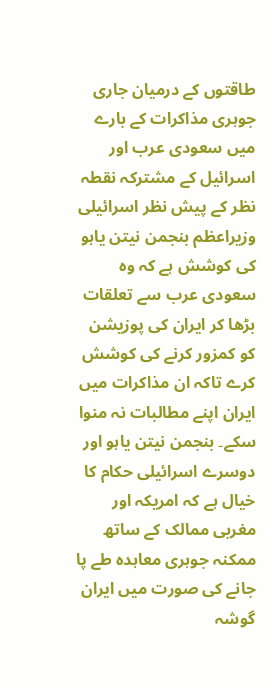طاقتوں کے درمیان جاری جوہری مذاکرات کے بارے میں سعودی عرب اور اسرائیل کے مشترکہ نقطہ نظر کے پیش نظر اسرائیلی وزیراعظم بنجمن نیتن یاہو کی کوشش ہے کہ وہ سعودی عرب سے تعلقات بڑھا کر ایران کی پوزیشن کو کمزور کرنے کی کوشش کرے تاکہ ان مذاکرات میں ایران اپنے مطالبات نہ منوا سکے۔ بنجمن نیتن یاہو اور دوسرے اسرائیلی حکام کا خیال ہے کہ امریکہ اور مغربی ممالک کے ساتھ ممکنہ جوہری معاہدہ طے پا جانے کی صورت میں ایران گوشہ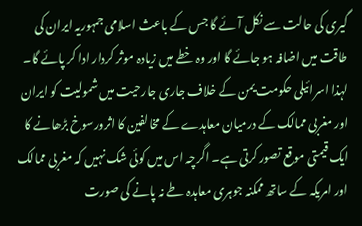گیری کی حالت سے نکل آئے گا جس کے باعث اسلامی جمہوریہ ایران کی طاقت میں اضافہ ہو جائے گا اور وہ خطے میں زیادہ موثر کردار ادا کر پائے گا۔ لہذا اسرائیلی حکومت یمن کے خلاف جاری جارحیت میں شمولیت کو ایران اور مغربی ممالک کے درمیان معاہدے کے مخالفین کا اثرورسوخ بڑھانے کا ایک قیمتی موقع تصور کرتی ہے۔ اگرچہ اس میں کوئی شک نہیں کہ مغربی ممالک اور امریکہ کے ساتھ ممکنہ جوہری معاہدہ طے نہ پانے کی صورت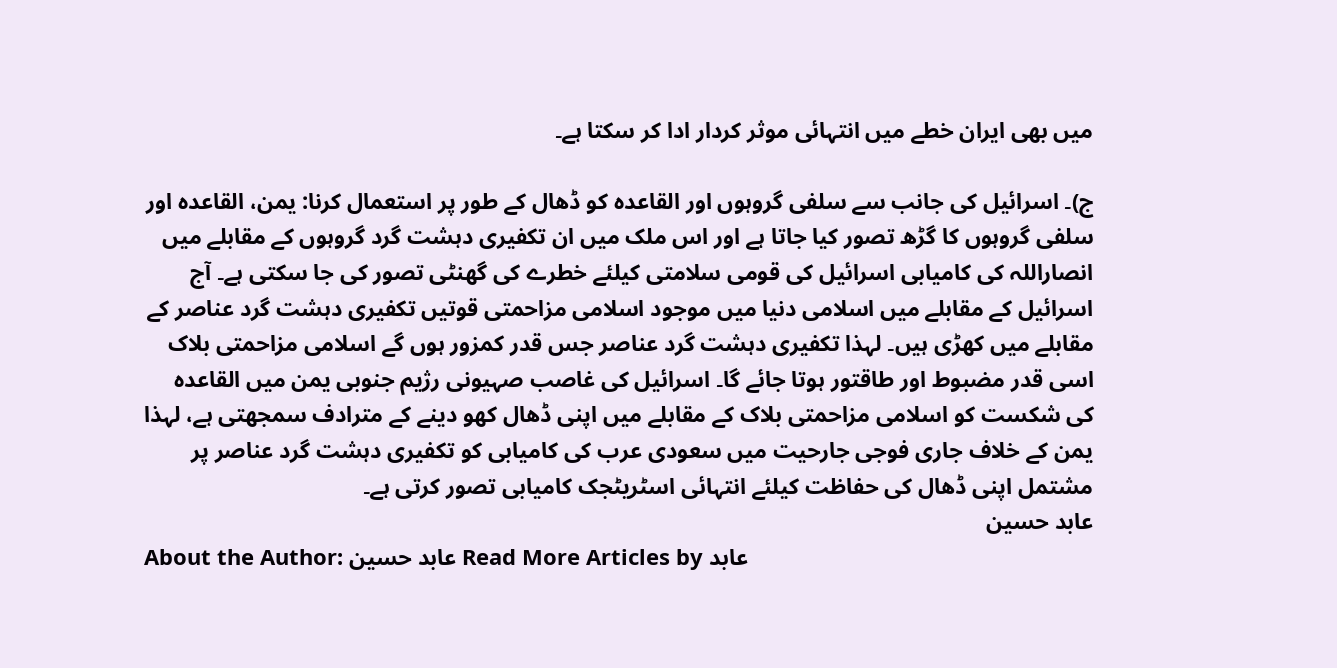میں بھی ایران خطے میں انتہائی موثر کردار ادا کر سکتا ہے۔

ج)۔ اسرائیل کی جانب سے سلفی گروہوں اور القاعدہ کو ڈھال کے طور پر استعمال کرنا: یمن، القاعدہ اور سلفی گروہوں کا گڑھ تصور کیا جاتا ہے اور اس ملک میں ان تکفیری دہشت گرد گروہوں کے مقابلے میں انصاراللہ کی کامیابی اسرائیل کی قومی سلامتی کیلئے خطرے کی گھنٹی تصور کی جا سکتی ہے۔ آج اسرائیل کے مقابلے میں اسلامی دنیا میں موجود اسلامی مزاحمتی قوتیں تکفیری دہشت گرد عناصر کے مقابلے میں کھڑی ہیں۔ لہذا تکفیری دہشت گرد عناصر جس قدر کمزور ہوں گے اسلامی مزاحمتی بلاک اسی قدر مضبوط اور طاقتور ہوتا جائے گا۔ اسرائیل کی غاصب صہیونی رژیم جنوبی یمن میں القاعدہ کی شکست کو اسلامی مزاحمتی بلاک کے مقابلے میں اپنی ڈھال کھو دینے کے مترادف سمجھتی ہے، لہذا یمن کے خلاف جاری فوجی جارحیت میں سعودی عرب کی کامیابی کو تکفیری دہشت گرد عناصر پر مشتمل اپنی ڈھال کی حفاظت کیلئے انتہائی اسٹریٹجک کامیابی تصور کرتی ہے۔
عابد حسین
About the Author: عابد حسین Read More Articles by عابد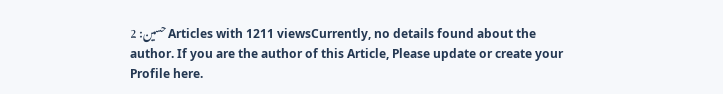حسین: 2 Articles with 1211 viewsCurrently, no details found about the author. If you are the author of this Article, Please update or create your Profile here.